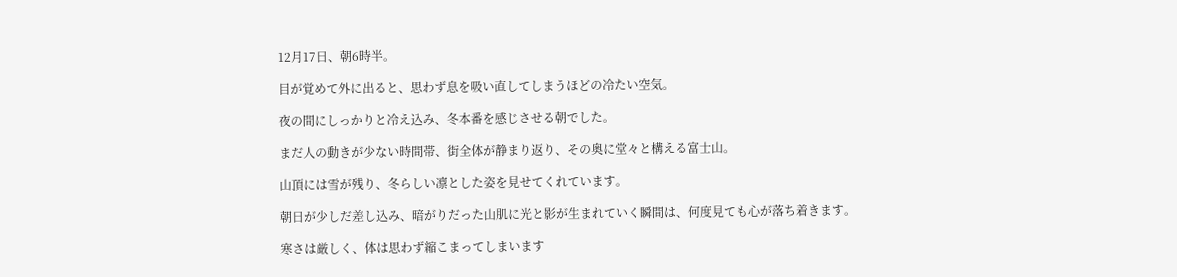12月17日、朝6時半。

目が覚めて外に出ると、思わず息を吸い直してしまうほどの冷たい空気。

夜の間にしっかりと冷え込み、冬本番を感じさせる朝でした。

まだ人の動きが少ない時間帯、街全体が静まり返り、その奥に堂々と構える富士山。

山頂には雪が残り、冬らしい凛とした姿を見せてくれています。

朝日が少しだ差し込み、暗がりだった山肌に光と影が生まれていく瞬間は、何度見ても心が落ち着きます。

寒さは厳しく、体は思わず縮こまってしまいます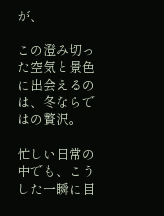が、

この澄み切った空気と景色に出会えるのは、冬ならではの贅沢。

忙しい日常の中でも、こうした一瞬に目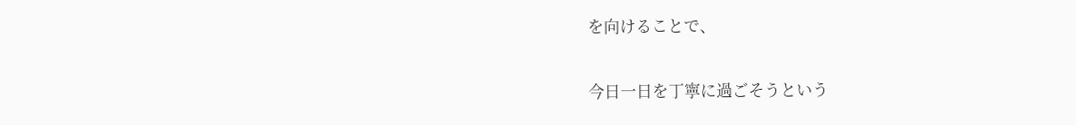を向けることで、

今日一日を丁寧に過ごそうという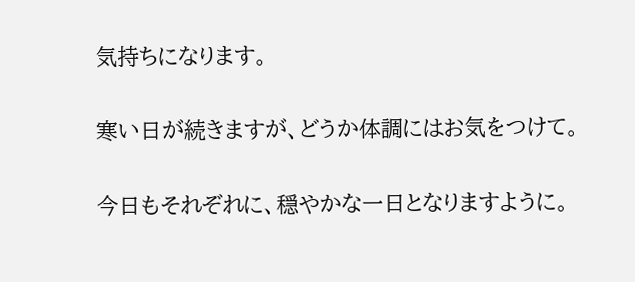気持ちになります。

寒い日が続きますが、どうか体調にはお気をつけて。

今日もそれぞれに、穏やかな一日となりますように。